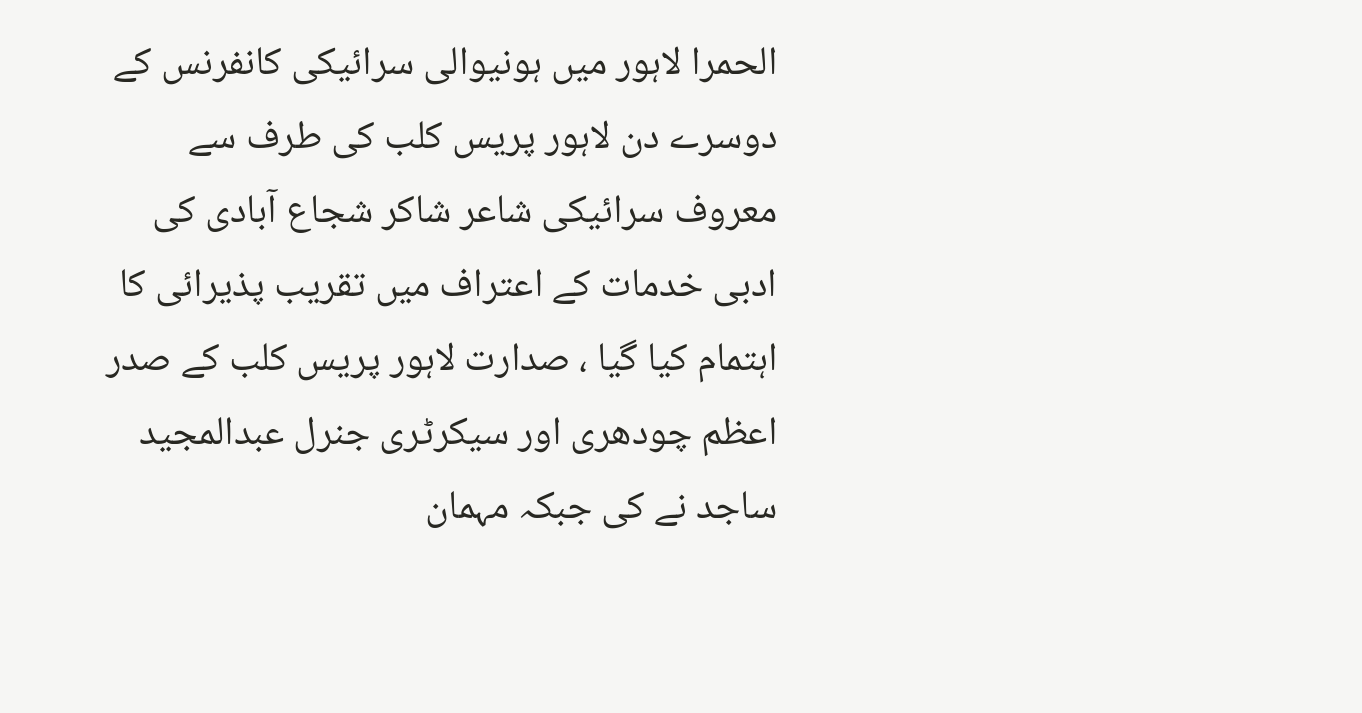الحمرا لاہور میں ہونیوالی سرائیکی کانفرنس کے دوسرے دن لاہور پریس کلب کی طرف سے معروف سرائیکی شاعر شاکر شجاع آبادی کی ادبی خدمات کے اعتراف میں تقریب پذیرائی کا اہتمام کیا گیا ، صدارت لاہور پریس کلب کے صدر اعظم چودھری اور سیکرٹری جنرل عبدالمجید ساجد نے کی جبکہ مہمان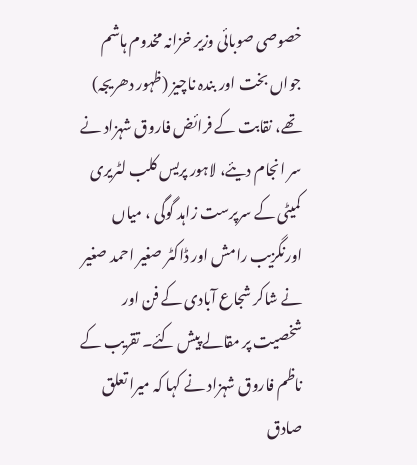خصوصی صوبائی وزیر خزانہ مخدوم ہاشم جواں بخت اور بندہ ناچیز (ظہور دھریجہ) تھے، نقابت کے فرائض فاروق شہزاد نے سر انجام دیئے، لاہور پریس کلب لٹریری کمیٹی کے سرپرست زاہد گوگی ، میاں اورنگزیب رامش اور ڈاکٹر صغیر احمد صغیر نے شاکر شجاع آبادی کے فن اور شخصیت پر مقالے پیش کئے۔ تقریب کے ناظم فاروق شہزاد نے کہا کہ میرا تعلق صادق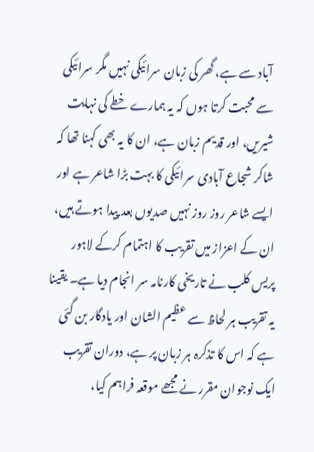آباد سے ہے، گھر کی زبان سرائیکی نہیں مگر سرائیکی سے محبت کرتا ہوں کہ یہ ہمارے خطے کی نہایت شیریں، اور قدیم زبان ہے، ان کا یہ بھی کہنا تھا کہ شاکر شجاع آبادی سرائیکی کا بہت بڑا شاعر ہے اور ایسے شاعر روز روز نہیں صدیوں بعد پیدا ہوتے ہیں، ان کے اعزاز میں تقریب کا اہتمام کرکے لاہور پریس کلب نے تاریخی کارنامہ سر انجام دیا ہے۔ یقینا یہ تقریب ہر لحاظ سے عظیم الشان اور یادگار بن گئی ہے کہ اس کا تذکرہ ہر زبان پر ہے، دوران تقریب ایک نوجوان مقرر نے مجھے موقعہ فراہم کیا،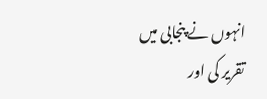انہوں نے پنجابی میں تقریر کی اور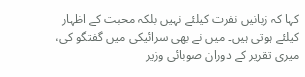کہا کہ زبانیں نفرت کیلئے نہیں بلکہ محبت کے اظہار کیلئے ہوتی ہیں۔ میں نے بھی سرائیکی میں گفتگو کی، میری تقریر کے دوران صوبائی وزیر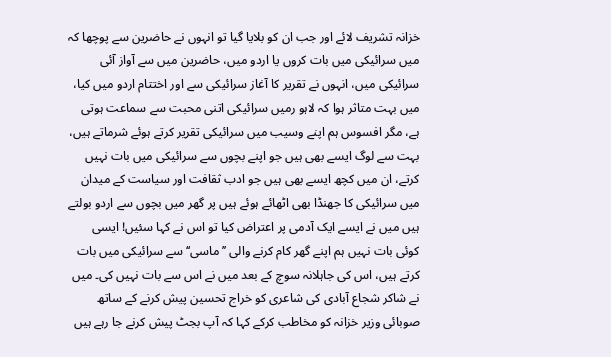خزانہ تشریف لائے اور جب ان کو بلایا گیا تو انہوں نے حاضرین سے پوچھا کہ میں سرائیکی میں بات کروں یا اردو میں، حاضرین میں سے آواز آئی سرائیکی میں، انہوں نے تقریر کا آغاز سرائیکی سے اور اختتام اردو میں کیا، میں بہت متاثر ہوا کہ لاہو رمیں سرائیکی اتنی محبت سے سماعت ہوتی ہے، مگر افسوس ہم اپنے وسیب میں سرائیکی تقریر کرتے ہوئے شرماتے ہیں، بہت سے لوگ ایسے بھی ہیں جو اپنے بچوں سے سرائیکی میں بات نہیں کرتے، ان میں کچھ ایسے بھی ہیں جو ادب ثقافت اور سیاست کے میدان میں سرائیکی کا جھنڈا بھی اٹھائے ہوئے ہیں پر گھر میں بچوں سے اردو بولتے ہیں میں نے ایسے ایک آدمی پر اعتراض کیا تو اس نے کہا سئیں! ایسی کوئی بات نہیں ہم اپنے گھر کام کرنے والی ’’ماسی‘‘ سے سرائیکی میں بات کرتے ہیں، اس کی جاہلانہ سوچ کے بعد میں نے اس سے بات نہیں کی۔ میں نے شاکر شجاع آبادی کی شاعری کو خراج تحسین پیش کرنے کے ساتھ صوبائی وزیر خزانہ کو مخاطب کرکے کہا کہ آپ بجٹ پیش کرنے جا رہے ہیں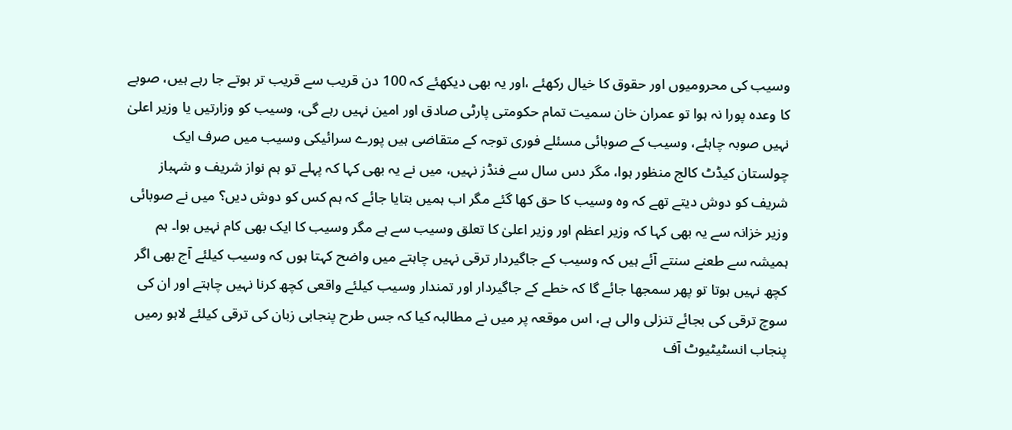وسیب کی محرومیوں اور حقوق کا خیال رکھئے ،اور یہ بھی دیکھئے کہ 100 دن قریب سے قریب تر ہوتے جا رہے ہیں، صوبے کا وعدہ پورا نہ ہوا تو عمران خان سمیت تمام حکومتی پارٹی صادق اور امین نہیں رہے گی، وسیب کو وزارتیں یا وزیر اعلیٰ نہیں صوبہ چاہئے، وسیب کے صوبائی مسئلے فوری توجہ کے متقاضی ہیں پورے سرائیکی وسیب میں صرف ایک چولستان کیڈٹ کالج منظور ہوا، مگر دس سال سے فنڈز نہیں، میں نے یہ بھی کہا کہ پہلے تو ہم نواز شریف و شہباز شریف کو دوش دیتے تھے کہ وہ وسیب کا حق کھا گئے مگر اب ہمیں بتایا جائے کہ ہم کس کو دوش دیں؟ میں نے صوبائی وزیر خزانہ سے یہ بھی کہا کہ وزیر اعظم اور وزیر اعلیٰ کا تعلق وسیب سے ہے مگر وسیب کا ایک بھی کام نہیں ہوا۔ ہم ہمیشہ سے طعنے سنتے آئے ہیں کہ وسیب کے جاگیردار ترقی نہیں چاہتے میں واضح کہتا ہوں کہ وسیب کیلئے آج بھی اگر کچھ نہیں ہوتا تو پھر سمجھا جائے گا کہ خطے کے جاگیردار اور تمندار وسیب کیلئے واقعی کچھ کرنا نہیں چاہتے اور ان کی سوچ ترقی کی بجائے تنزلی والی ہے، اس موقعہ پر میں نے مطالبہ کیا کہ جس طرح پنجابی زبان کی ترقی کیلئے لاہو رمیں پنجاب انسٹیٹیوٹ آف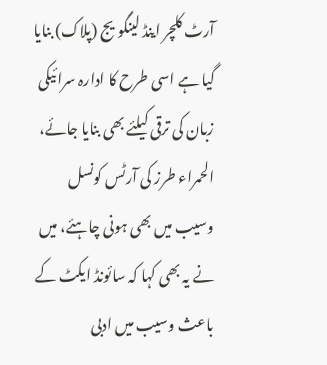آرٹ کلچر اینڈ لینگویج (پلاک) بنایا گیا ہے اسی طرح کا ادارہ سرائیکی زبان کی ترقی کیلئے بھی بنایا جائے، الحمراء طرز کی آرٹس کونسل وسیب میں بھی ہونی چاہئے، میں نے یہ بھی کہا کہ سائونڈ ایکٹ کے باعث وسیب میں ادبی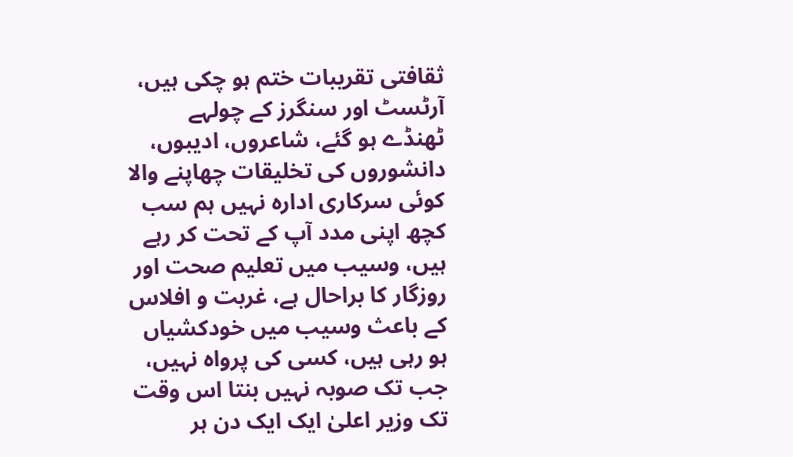ثقافتی تقریبات ختم ہو چکی ہیں، آرٹسٹ اور سنگرز کے چولہے ٹھنڈے ہو گئے، شاعروں، ادیبوں، دانشوروں کی تخلیقات چھاپنے والا کوئی سرکاری ادارہ نہیں ہم سب کچھ اپنی مدد آپ کے تحت کر رہے ہیں، وسیب میں تعلیم صحت اور روزگار کا براحال ہے، غربت و افلاس کے باعث وسیب میں خودکشیاں ہو رہی ہیں، کسی کی پرواہ نہیں، جب تک صوبہ نہیں بنتا اس وقت تک وزیر اعلیٰ ایک ایک دن ہر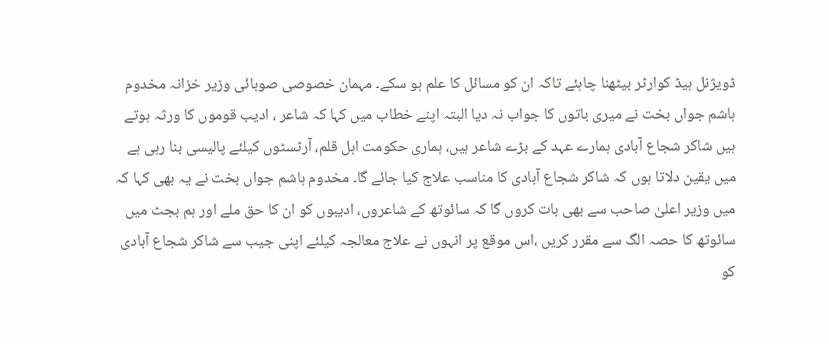ڈویژنل ہیڈ کوارٹر بیٹھنا چاہئے تاکہ ان کو مسائل کا علم ہو سکے۔ مہمان خصوصی صوبائی وزیر خزانہ مخدوم ہاشم جواں بخت نے میری باتوں کا جواب نہ دیا البتہ اپنے خطاب میں کہا کہ شاعر ، ادیب قوموں کا ورثہ ہوتے ہیں شاکر شجاع آبادی ہمارے عہد کے بڑے شاعر ہیں، ہماری حکومت اہل قلم، آرٹسٹوں کیلئے پالیسی بنا رہی ہے میں یقین دلاتا ہوں کہ شاکر شجاع آبادی کا مناسب علاج کیا جائے گا۔ مخدوم ہاشم جواں بخت نے یہ بھی کہا کہ میں وزیر اعلیٰ صاحب سے بھی بات کروں گا کہ سائوتھ کے شاعروں، ادیبوں کو ان کا حق ملے اور ہم بجٹ میں سائوتھ کا حصہ الگ سے مقرر کریں ،اس موقع پر انہوں نے علاج معالجہ کیلئے اپنی جیب سے شاکر شجاع آبادی کو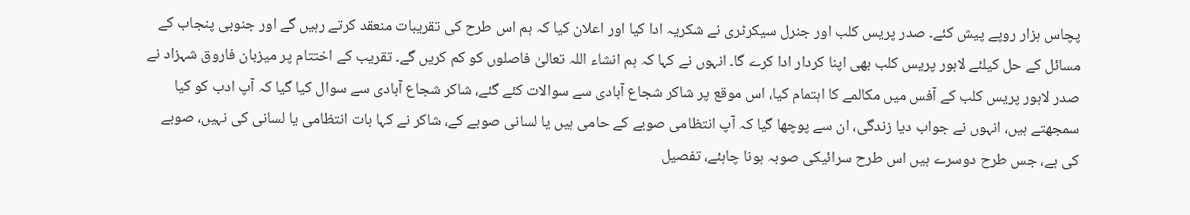پچاس ہزار روپے پیش کئے۔ صدر پریس کلب اور جنرل سیکرٹری نے شکریہ ادا کیا اور اعلان کیا کہ ہم اس طرح کی تقریبات منعقد کرتے رہیں گے اور جنوبی پنجاب کے مسائل کے حل کیلئے لاہور پریس کلب بھی اپنا کردار ادا کرے گا۔ انہوں نے کہا کہ ہم انشاء اللہ تعالیٰ فاصلوں کو کم کریں گے۔ تقریب کے اختتام پر میزبان فاروق شہزاد نے صدر لاہور پریس کلب کے آفس میں مکالمے کا اہتمام کیا، اس موقع پر شاکر شجاع آبادی سے سوالات کئے گئے، شاکر شجاع آبادی سے سوال کیا گیا کہ آپ ادب کو کیا سمجھتے ہیں، انہوں نے جواب دیا زندگی، ان سے پوچھا گیا کہ آپ انتظامی صوبے کے حامی ہیں یا لسانی صوبے کے، شاکر نے کہا بات انتظامی یا لسانی کی نہیں، صوبے کی ہے، جس طرح دوسرے ہیں اس طرح سرائیکی صوبہ ہونا چاہئے، تفصیل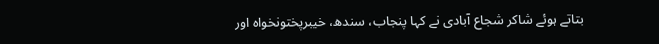بتاتے ہوئے شاکر شجاع آبادی نے کہا پنجاب، سندھ، خیبرپختونخواہ اور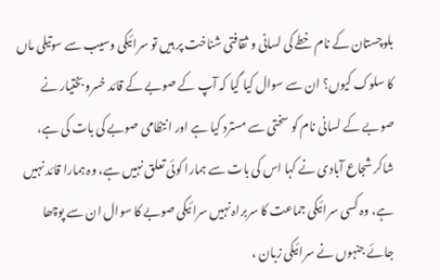بلوچستان کے نام خطے کی لسانی و ثقافتی شناخت پر ہیں تو سرائیکی وسیب سے سوتیلی ماں کا سلوک کیوں؟ ان سے سوال کیا گیا کہ آپ کے صوبے کے قائد خسرو بختیار نے صوبے کے لسانی نام کو سختی سے مسترد کیا ہے اور انتظامی صوبے کی بات کی ہے، شاکر شجاع آبادی نے کہا اس کی بات سے ہمارا کوئی تعلق نہیں ہے، وہ ہمارا قائد نہیں ہے، وہ کسی سرائیکی جماعت کا سربراہ نہیں سرائیکی صوبے کا سوال ان سے پوچھا جائے جنہوں نے سرائیکی زبان ،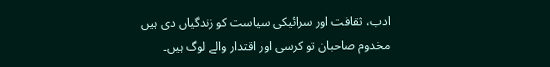ادب، ثقافت اور سرائیکی سیاست کو زندگیاں دی ہیں مخدوم صاحبان تو کرسی اور اقتدار والے لوگ ہیں۔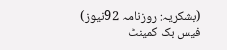(بشکریہ: روزنامہ 92نیوز)
فیس بک کمینٹ